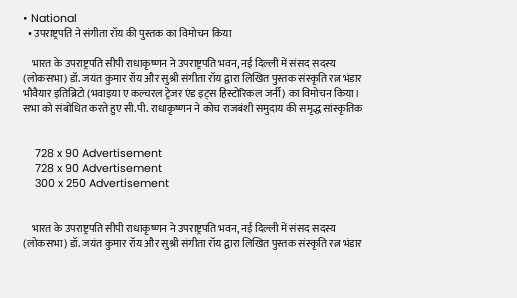• National
  • उपराष्ट्रपति ने संगीता रॉय की पुस्तक का विमोचन किया

    भारत के उपराष्ट्रपति सीपी राधाकृष्णन ने उपराष्ट्रपति भवन, नई दिल्ली में संसद सदस्य (लोकसभा) डॉ. जयंत कुमार रॉय और सुश्री संगीता रॉय द्वारा लिखित पुस्तक संस्कृति रत्न भंडार भौवैयार इतिब्रिटो (भवाइया ए कल्चरल ट्रेजर एंड इट्स हिस्टोरिकल जर्नी) का विमोचन किया। सभा को संबोधित करते हुए सी.पी. राधाकृष्णन ने कोच राजबंशी समुदाय की समृद्ध सांस्कृतिक


    728 x 90 Advertisement
    728 x 90 Advertisement
    300 x 250 Advertisement


    भारत के उपराष्ट्रपति सीपी राधाकृष्णन ने उपराष्ट्रपति भवन, नई दिल्ली में संसद सदस्य (लोकसभा) डॉ. जयंत कुमार रॉय और सुश्री संगीता रॉय द्वारा लिखित पुस्तक संस्कृति रत्न भंडार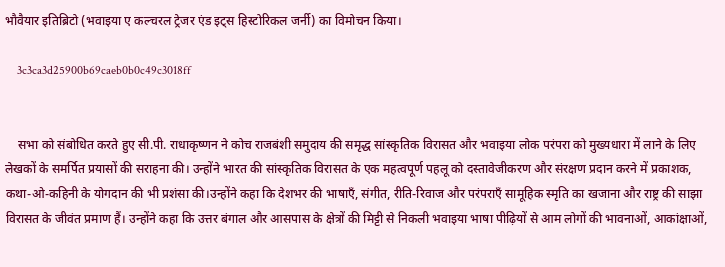भौवैयार इतिब्रिटो (भवाइया ए कल्चरल ट्रेजर एंड इट्स हिस्टोरिकल जर्नी) का विमोचन किया।

    3c3ca3d25900b69caeb0b0c49c3018ff


    सभा को संबोधित करते हुए सी.पी. राधाकृष्णन ने कोच राजबंशी समुदाय की समृद्ध सांस्कृतिक विरासत और भवाइया लोक परंपरा को मुख्यधारा में लाने के लिए लेखकों के समर्पित प्रयासों की सराहना की। उन्होंने भारत की सांस्कृतिक विरासत के एक महत्वपूर्ण पहलू को दस्तावेजीकरण और संरक्षण प्रदान करने में प्रकाशक, कथा-ओ-कहिनी के योगदान की भी प्रशंसा की।उन्होंने कहा कि देशभर की भाषाएँ, संगीत, रीति-रिवाज और परंपराएँ सामूहिक स्मृति का खजाना और राष्ट्र की साझा विरासत के जीवंत प्रमाण हैं। उन्होंने कहा कि उत्तर बंगाल और आसपास के क्षेत्रों की मिट्टी से निकली भवाइया भाषा पीढ़ियों से आम लोगों की भावनाओं, आकांक्षाओं,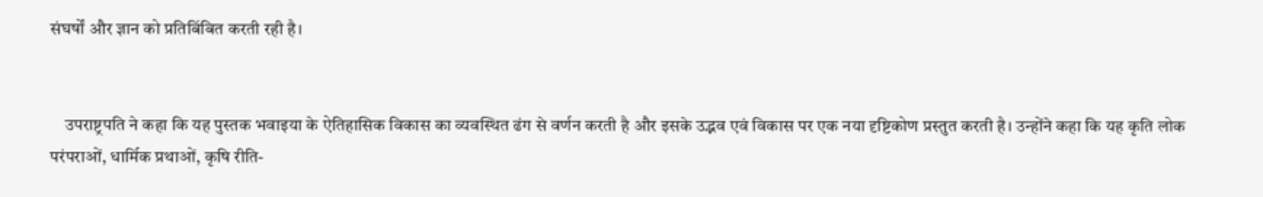संघर्षों और ज्ञान को प्रतिबिंबित करती रही है।


    उपराष्ट्रपति ने कहा कि यह पुस्तक भवाइया के ऐतिहासिक विकास का व्यवस्थित ढंग से वर्णन करती है और इसके उद्भव एवं विकास पर एक नया दृष्टिकोण प्रस्तुत करती है। उन्होंने कहा कि यह कृति लोक परंपराओं, धार्मिक प्रथाओं, कृषि रीति-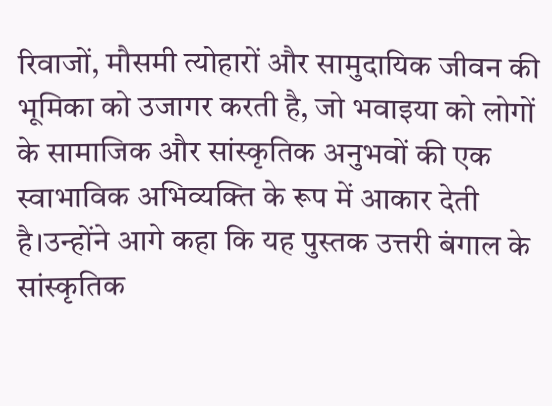रिवाजों, मौसमी त्योहारों और सामुदायिक जीवन की भूमिका को उजागर करती है, जो भवाइया को लोगों के सामाजिक और सांस्कृतिक अनुभवों की एक स्वाभाविक अभिव्यक्ति के रूप में आकार देती है।उन्होंने आगे कहा कि यह पुस्तक उत्तरी बंगाल के सांस्कृतिक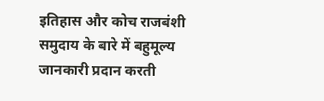इतिहास और कोच राजबंशी समुदाय के बारे में बहुमूल्य जानकारी प्रदान करती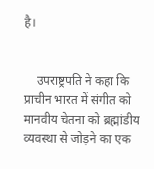है।


    उपराष्ट्रपति ने कहा कि प्राचीन भारत में संगीत को मानवीय चेतना को ब्रह्मांडीय व्यवस्था से जोड़ने का एक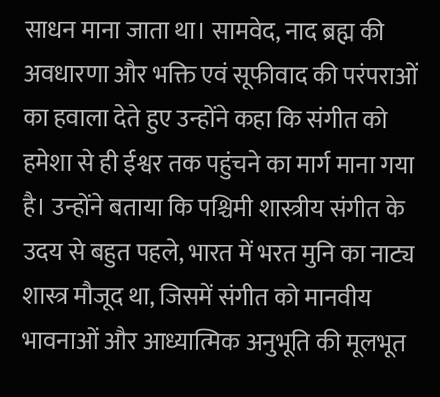साधन माना जाता था। सामवेद, नाद ब्रह्म की अवधारणा और भक्ति एवं सूफीवाद की परंपराओं का हवाला देते हुए उन्होंने कहा कि संगीत को हमेशा से ही ईश्वर तक पहुंचने का मार्ग माना गया है। उन्होंने बताया कि पश्चिमी शास्त्रीय संगीत के उदय से बहुत पहले, भारत में भरत मुनि का नाट्य शास्त्र मौजूद था, जिसमें संगीत को मानवीय भावनाओं और आध्यात्मिक अनुभूति की मूलभूत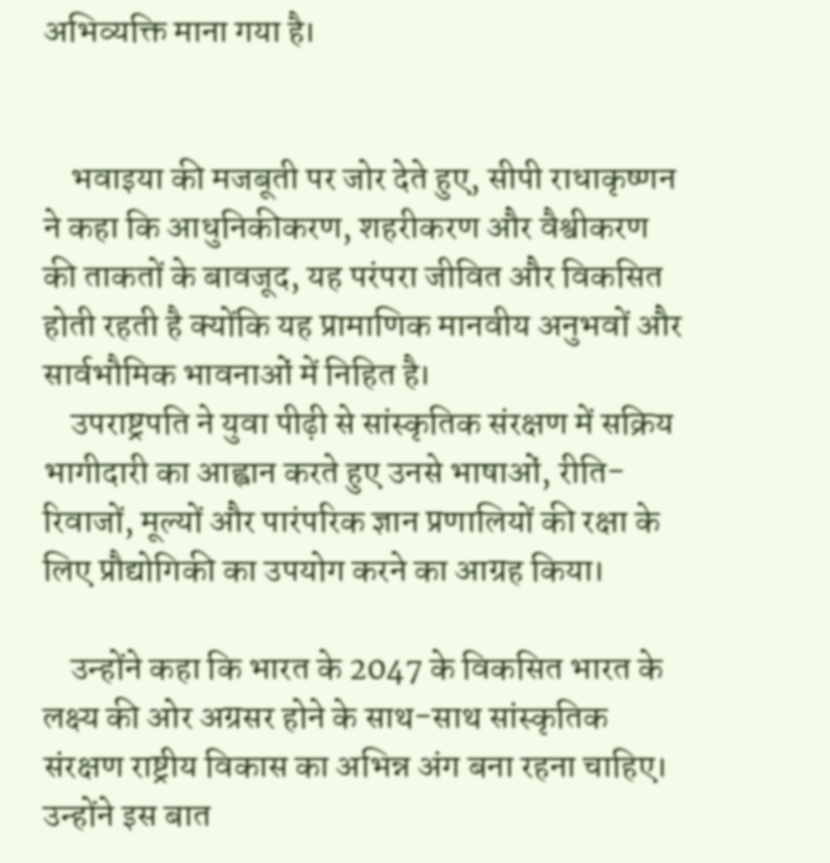अभिव्यक्ति माना गया है।


    भवाइया की मजबूती पर जोर देते हुए, सीपी राधाकृष्णन ने कहा कि आधुनिकीकरण, शहरीकरण और वैश्वीकरण की ताकतों के बावजूद, यह परंपरा जीवित और विकसित होती रहती है क्योंकि यह प्रामाणिक मानवीय अनुभवों और सार्वभौमिक भावनाओं में निहित है।
    उपराष्ट्रपति ने युवा पीढ़ी से सांस्कृतिक संरक्षण में सक्रिय भागीदारी का आह्वान करते हुए उनसे भाषाओं, रीति-रिवाजों, मूल्यों और पारंपरिक ज्ञान प्रणालियों की रक्षा के लिए प्रौद्योगिकी का उपयोग करने का आग्रह किया।

    उन्होंने कहा कि भारत के 2047 के विकसित भारत के लक्ष्य की ओर अग्रसर होने के साथ-साथ सांस्कृतिक संरक्षण राष्ट्रीय विकास का अभिन्न अंग बना रहना चाहिए। उन्होंने इस बात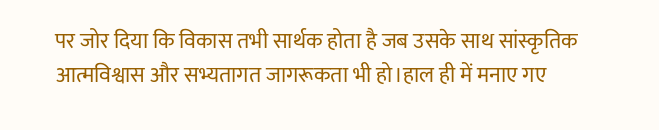पर जोर दिया कि विकास तभी सार्थक होता है जब उसके साथ सांस्कृतिक आत्मविश्वास और सभ्यतागत जागरूकता भी हो।हाल ही में मनाए गए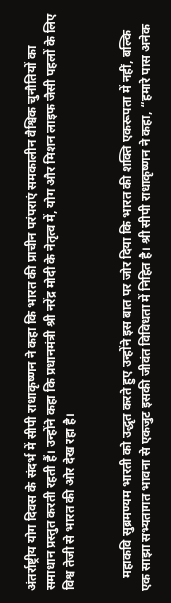अंतर्राष्ट्रीय योग दिवस के संदर्भ में सीपी राधाकृष्णन ने कहा कि भारत की प्राचीन परंपराएं समकालीन वैश्विक चुनौतियों का समाधान प्रस्तुत करती रहती हैं। उन्होंने कहा कि प्रधानमंत्री श्री नरेंद्र मोदी के नेतृत्व में, योग और मिशन लाइफ जैसी पहलों के लिए विश्व तेजी से भारत की ओर देख रहा है।


    महाकवि सुब्रमण्यम भारती को उद्धृत करते हुए उन्होंने इस बात पर जोर दिया कि भारत की शक्ति एकरूपता में नहीं, बल्कि एक साझा सभ्यतागत भावना से एकजुट इसकी जीवंत विविधता में निहित है। श्री सीपी राधाकृष्णन ने कहा, “हमारे पास अनेक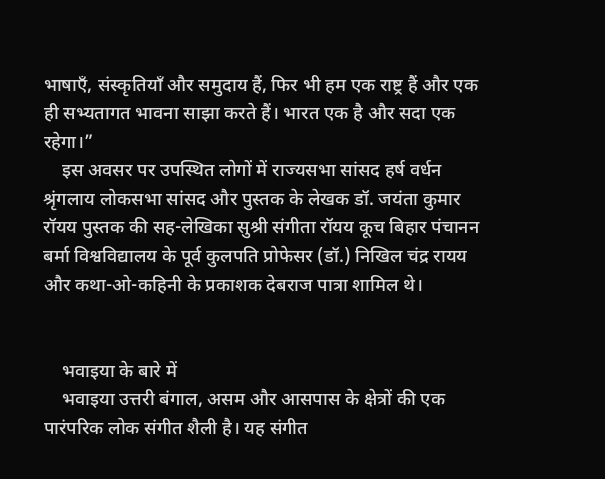भाषाएँ, संस्कृतियाँ और समुदाय हैं, फिर भी हम एक राष्ट्र हैं और एक ही सभ्यतागत भावना साझा करते हैं। भारत एक है और सदा एक रहेगा।”
    इस अवसर पर उपस्थित लोगों में राज्यसभा सांसद हर्ष वर्धन श्रृंगलाय लोकसभा सांसद और पुस्तक के लेखक डॉ. जयंता कुमार रॉयय पुस्तक की सह-लेखिका सुश्री संगीता रॉयय कूच बिहार पंचानन बर्मा विश्वविद्यालय के पूर्व कुलपति प्रोफेसर (डॉ.) निखिल चंद्र रायय और कथा-ओ-कहिनी के प्रकाशक देबराज पात्रा शामिल थे।


    भवाइया के बारे में
    भवाइया उत्तरी बंगाल, असम और आसपास के क्षेत्रों की एक पारंपरिक लोक संगीत शैली है। यह संगीत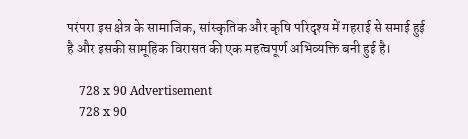परंपरा इस क्षेत्र के सामाजिक, सांस्कृतिक और कृषि परिदृश्य में गहराई से समाई हुई है और इसकी सामूहिक विरासत की एक महत्वपूर्ण अभिव्यक्ति बनी हुई है।

    728 x 90 Advertisement
    728 x 90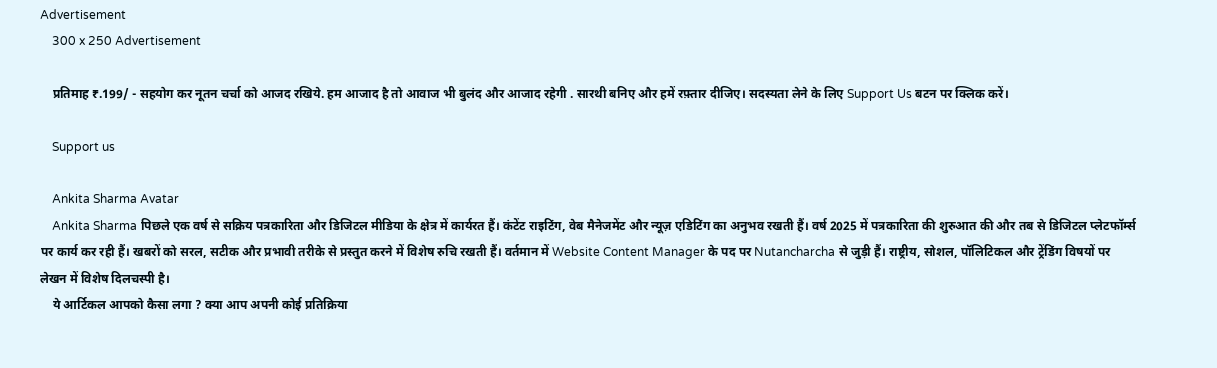Advertisement
    300 x 250 Advertisement

    प्रतिमाह ₹.199/ - सहयोग कर नूतन चर्चा को आजद रखिये. हम आजाद है तो आवाज भी बुलंद और आजाद रहेगी . सारथी बनिए और हमें रफ़्तार दीजिए। सदस्यता लेने के लिए Support Us बटन पर क्लिक करें।

    Support us

    Ankita Sharma Avatar
    Ankita Sharma पिछले एक वर्ष से सक्रिय पत्रकारिता और डिजिटल मीडिया के क्षेत्र में कार्यरत हैं। कंटेंट राइटिंग, वेब मैनेजमेंट और न्यूज़ एडिटिंग का अनुभव रखती हैं। वर्ष 2025 में पत्रकारिता की शुरुआत की और तब से डिजिटल प्लेटफॉर्म्स पर कार्य कर रही हैं। खबरों को सरल, सटीक और प्रभावी तरीके से प्रस्तुत करने में विशेष रुचि रखती हैं। वर्तमान में Website Content Manager के पद पर Nutancharcha से जुड़ी हैं। राष्ट्रीय, सोशल, पॉलिटिकल और ट्रेंडिंग विषयों पर लेखन में विशेष दिलचस्पी है।
    ये आर्टिकल आपको कैसा लगा ? क्या आप अपनी कोई प्रतिक्रिया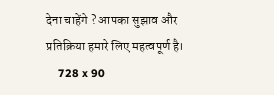देना चाहेंगे ? आपका सुझाव और प्रतिक्रिया हमारे लिए महत्वपूर्ण है।
    728 x 90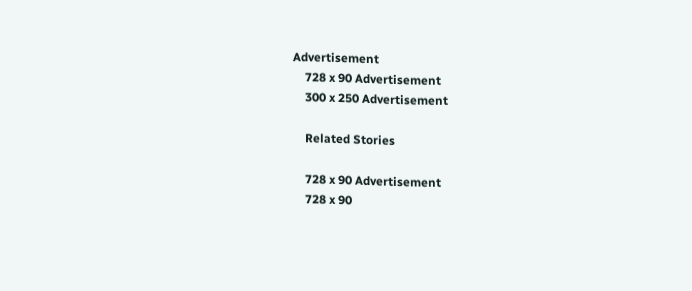Advertisement
    728 x 90 Advertisement
    300 x 250 Advertisement

    Related Stories

    728 x 90 Advertisement
    728 x 90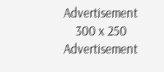Advertisement
    300 x 250 Advertisement